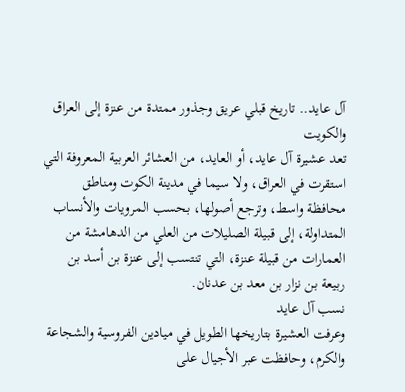آل عايد.. تاريخ قبلي عريق وجذور ممتدة من عنزة إلى العراق والكويت
تعد عشيرة آل عايد، أو العايد، من العشائر العربية المعروفة التي استقرت في العراق، ولا سيما في مدينة الكوت ومناطق محافظة واسط، وترجع أصولها، بحسب المرويات والأنساب المتداولة، إلى قبيلة الصليلات من العلي من الدهامشة من العمارات من قبيلة عنزة، التي تنتسب إلى عنزة بن أسد بن ربيعة بن نزار بن معد بن عدنان.
نسب آل عايد
وعرفت العشيرة بتاريخها الطويل في ميادين الفروسية والشجاعة والكرم، وحافظت عبر الأجيال على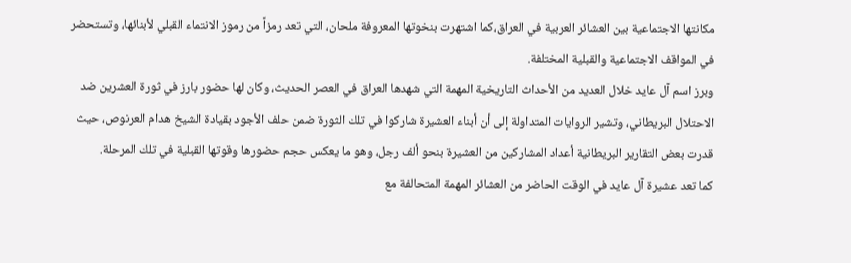مكانتها الاجتماعية بين العشائر العربية في العراق،كما اشتهرت بنخوتها المعروفة ملحان، التي تعد رمزاً من رموز الانتماء القبلي لأبنائها، وتستحضر في المواقف الاجتماعية والقبلية المختلفة.
وبرز اسم آل عايد خلال العديد من الأحداث التاريخية المهمة التي شهدها العراق في العصر الحديث، وكان لها حضور بارز في ثورة العشرين ضد الاحتلال البريطاني، وتشير الروايات المتداولة إلى أن أبناء العشيرة شاركوا في تلك الثورة ضمن حلف الأجود بقيادة الشيخ هدام العرنوص، حيث قدرت بعض التقارير البريطانية أعداد المشاركين من العشيرة بنحو ألف رجل، وهو ما يعكس حجم حضورها وقوتها القبلية في تلك المرحلة.
كما تعد عشيرة آل عايد في الوقت الحاضر من العشائر المهمة المتحالفة مع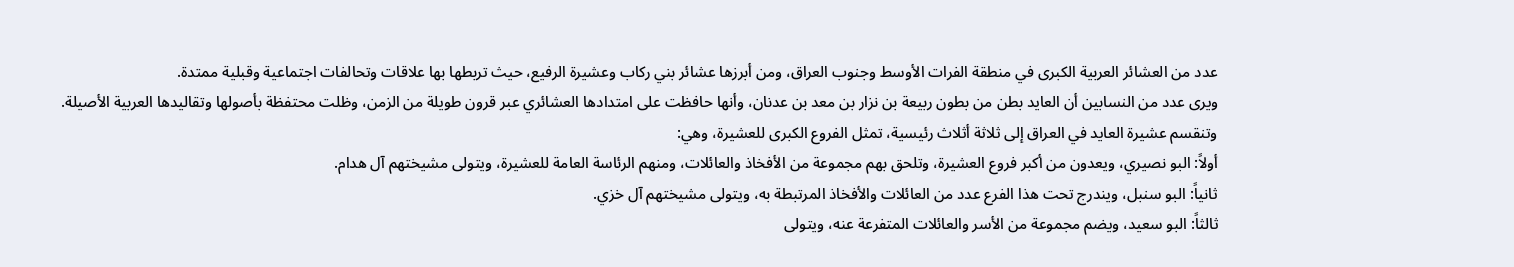عدد من العشائر العربية الكبرى في منطقة الفرات الأوسط وجنوب العراق، ومن أبرزها عشائر بني ركاب وعشيرة الرفيع، حيث تربطها بها علاقات وتحالفات اجتماعية وقبلية ممتدة.
ويرى عدد من النسابين أن العايد بطن من بطون ربيعة بن نزار بن معد بن عدنان، وأنها حافظت على امتدادها العشائري عبر قرون طويلة من الزمن، وظلت محتفظة بأصولها وتقاليدها العربية الأصيلة.
وتنقسم عشيرة العايد في العراق إلى ثلاثة أثلاث رئيسية، تمثل الفروع الكبرى للعشيرة، وهي:
أولاً: البو نصيري، ويعدون من أكبر فروع العشيرة، وتلحق بهم مجموعة من الأفخاذ والعائلات، ومنهم الرئاسة العامة للعشيرة، ويتولى مشيختهم آل هدام.
ثانياً: البو سنبل، ويندرج تحت هذا الفرع عدد من العائلات والأفخاذ المرتبطة به، ويتولى مشيختهم آل خزي.
ثالثاً: البو سعيد، ويضم مجموعة من الأسر والعائلات المتفرعة عنه، ويتولى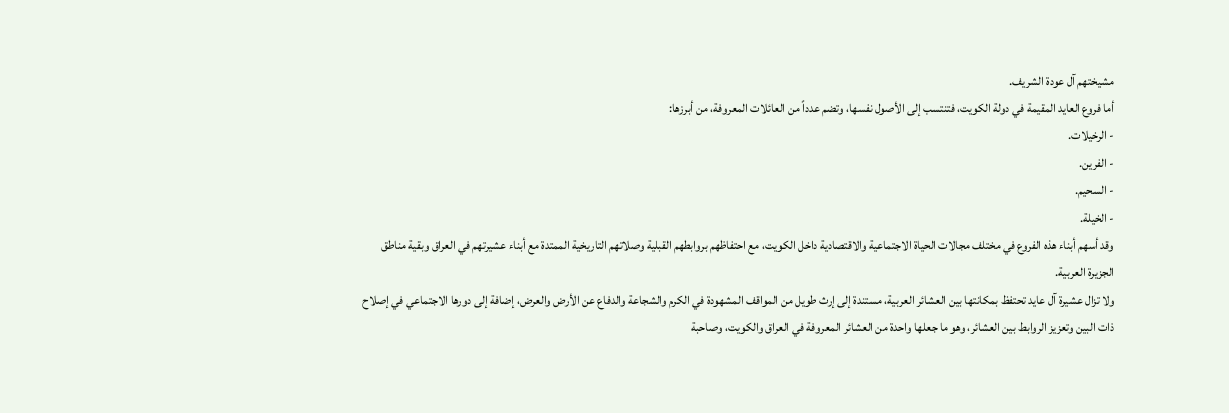مشيختهم آل عودة الشريف.
أما فروع العايد المقيمة في دولة الكويت، فتنتسب إلى الأصول نفسها، وتضم عدداً من العائلات المعروفة، من أبرزها:
- الرخيلات.
- الفرين.
- السحيم.
- الخيلة.
وقد أسهم أبناء هذه الفروع في مختلف مجالات الحياة الاجتماعية والاقتصادية داخل الكويت، مع احتفاظهم بروابطهم القبلية وصلاتهم التاريخية الممتدة مع أبناء عشيرتهم في العراق وبقية مناطق الجزيرة العربية.
ولا تزال عشيرة آل عايد تحتفظ بمكانتها بين العشائر العربية، مستندة إلى إرث طويل من المواقف المشهودة في الكرم والشجاعة والدفاع عن الأرض والعرض، إضافة إلى دورها الاجتماعي في إصلاح ذات البين وتعزيز الروابط بين العشائر، وهو ما جعلها واحدة من العشائر المعروفة في العراق والكويت، وصاحبة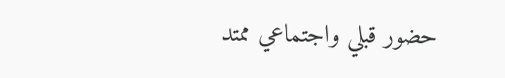حضور قبلي واجتماعي ممتد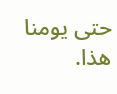حتى يومنا هذا.